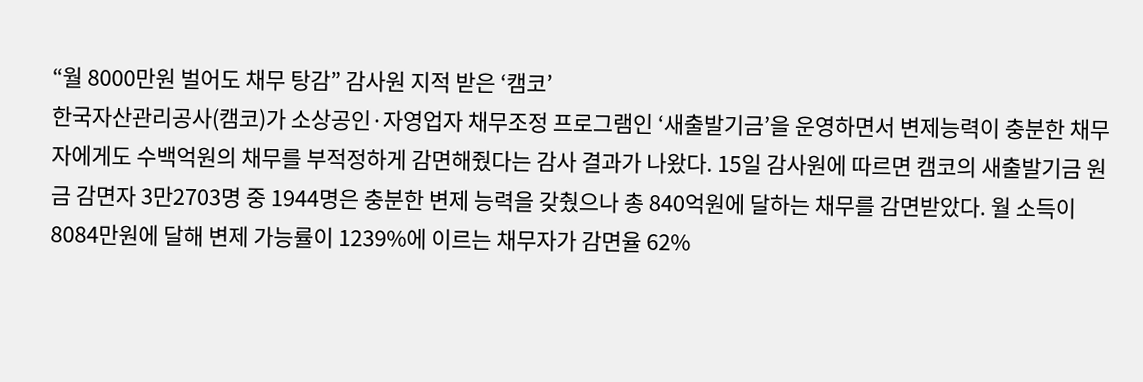“월 8000만원 벌어도 채무 탕감” 감사원 지적 받은 ‘캠코’
한국자산관리공사(캠코)가 소상공인·자영업자 채무조정 프로그램인 ‘새출발기금’을 운영하면서 변제능력이 충분한 채무자에게도 수백억원의 채무를 부적정하게 감면해줬다는 감사 결과가 나왔다. 15일 감사원에 따르면 캠코의 새출발기금 원금 감면자 3만2703명 중 1944명은 충분한 변제 능력을 갖췄으나 총 840억원에 달하는 채무를 감면받았다. 월 소득이 8084만원에 달해 변제 가능률이 1239%에 이르는 채무자가 감면율 62%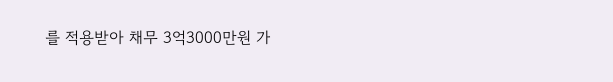를 적용받아 채무 3억3000만원 가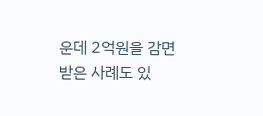운데 2억원을 감면받은 사례도 있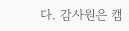다. 감사원은 캠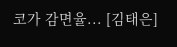코가 감면율... [김태은]